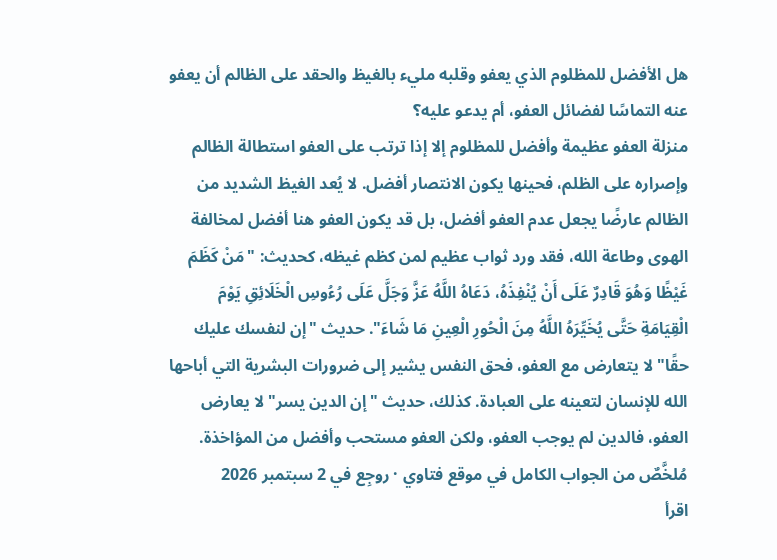هل الأفضل للمظلوم الذي يعفو وقلبه مليء بالغيظ والحقد على الظالم أن يعفو عنه التماسًا لفضائل العفو، أم يدعو عليه؟
منزلة العفو عظيمة وأفضل للمظلوم إلا إذا ترتب على العفو استطالة الظالم وإصراره على الظلم، فحينها يكون الانتصار أفضل. لا يُعد الغيظ الشديد من الظالم عارضًا يجعل عدم العفو أفضل، بل قد يكون العفو هنا أفضل لمخالفة الهوى وطاعة الله، فقد ورد ثواب عظيم لمن كظم غيظه، كحديث: "مَنْ كَظَمَ غَيْظًا وَهُوَ قَادِرٌ عَلَى أَنْ يُنْفِذَهُ، دَعَاهُ اللَّهُ عَزَّ وَجَلَّ عَلَى رُءُوسِ الْخَلَائِقِ يَوْمَ الْقِيَامَةِ حَتَّى يُخَيِّرَهُ اللَّهُ مِنَ الْحُورِ الْعِينِ مَا شَاءَ". حديث "إن لنفسك عليك حقًا" لا يتعارض مع العفو، فحق النفس يشير إلى ضرورات البشرية التي أباحها الله للإنسان لتعينه على العبادة. كذلك، حديث "إن الدين يسر" لا يعارض العفو، فالدين لم يوجب العفو، ولكن العفو مستحب وأفضل من المؤاخذة.
مُلخَّصٌ من الجواب الكامل في موقع فتاوي · روجِع في 2 سبتمبر 2026
اقرأ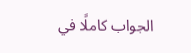الجواب كاملًا في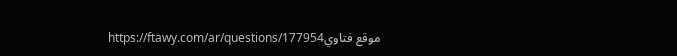موقع فتاويhttps://ftawy.com/ar/questions/177954